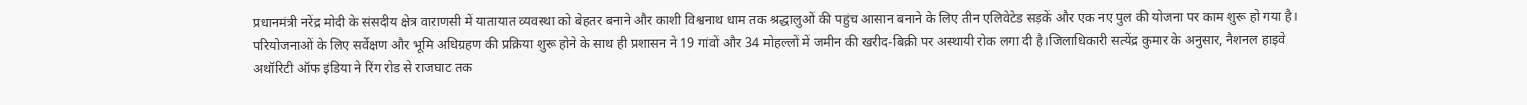प्रधानमंत्री नरेंद्र मोदी के संसदीय क्षेत्र वाराणसी में यातायात व्यवस्था को बेहतर बनाने और काशी विश्वनाथ धाम तक श्रद्धालुओं की पहुंच आसान बनाने के लिए तीन एलिवेटेड सड़कें और एक नए पुल की योजना पर काम शुरू हो गया है। परियोजनाओं के लिए सर्वेक्षण और भूमि अधिग्रहण की प्रक्रिया शुरू होने के साथ ही प्रशासन ने 19 गांवों और 34 मोहल्लों में जमीन की खरीद-बिक्री पर अस्थायी रोक लगा दी है।जिलाधिकारी सत्येंद्र कुमार के अनुसार, नैशनल हाइवे अथॉरिटी ऑफ इंडिया ने रिंग रोड से राजघाट तक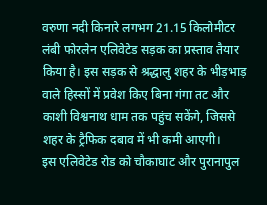वरुणा नदी किनारे लगभग 21.15 किलोमीटर लंबी फोरलेन एलिवेटेड सड़क का प्रस्ताव तैयार किया है। इस सड़क से श्रद्धालु शहर के भीड़भाड़ वाले हिस्सों में प्रवेश किए बिना गंगा तट और काशी विश्वनाथ धाम तक पहुंच सकेंगे, जिससे शहर के ट्रैफिक दबाव में भी कमी आएगी।
इस एलिवेटेड रोड को चौकाघाट और पुरानापुल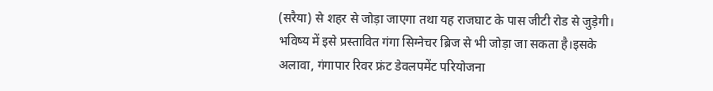(सरैया) से शहर से जोड़ा जाएगा तथा यह राजघाट के पास जीटी रोड से जुड़ेगी। भविष्य में इसे प्रस्तावित गंगा सिग्नेचर ब्रिज से भी जोड़ा जा सकता है।इसके अलावा, गंगापार रिवर फ्रंट डेवलपमेंट परियोजना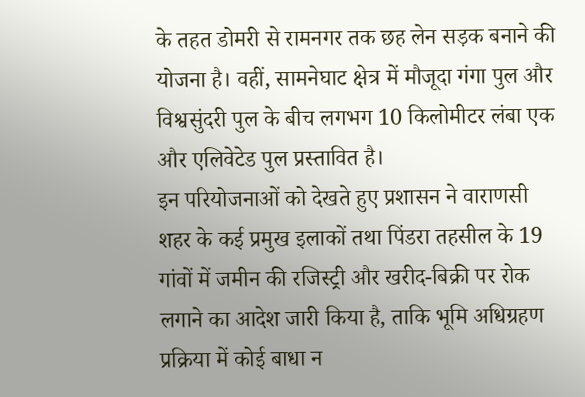के तहत डोमरी से रामनगर तक छह लेन सड़क बनाने की योजना है। वहीं, सामनेघाट क्षेत्र में मौजूदा गंगा पुल और विश्वसुंदरी पुल के बीच लगभग 10 किलोमीटर लंबा एक और एलिवेटेड पुल प्रस्तावित है।
इन परियोजनाओं को देखते हुए प्रशासन ने वाराणसी शहर के कई प्रमुख इलाकों तथा पिंडरा तहसील के 19 गांवों में जमीन की रजिस्ट्री और खरीद-बिक्री पर रोक लगाने का आदेश जारी किया है, ताकि भूमि अधिग्रहण प्रक्रिया में कोई बाधा न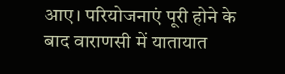आए। परियोजनाएं पूरी होने के बाद वाराणसी में यातायात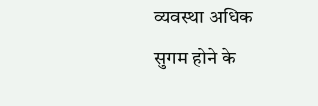व्यवस्था अधिक सुगम होने के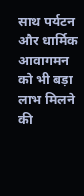साथ पर्यटन और धार्मिक आवागमन को भी बड़ा लाभ मिलने की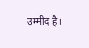उम्मीद है।